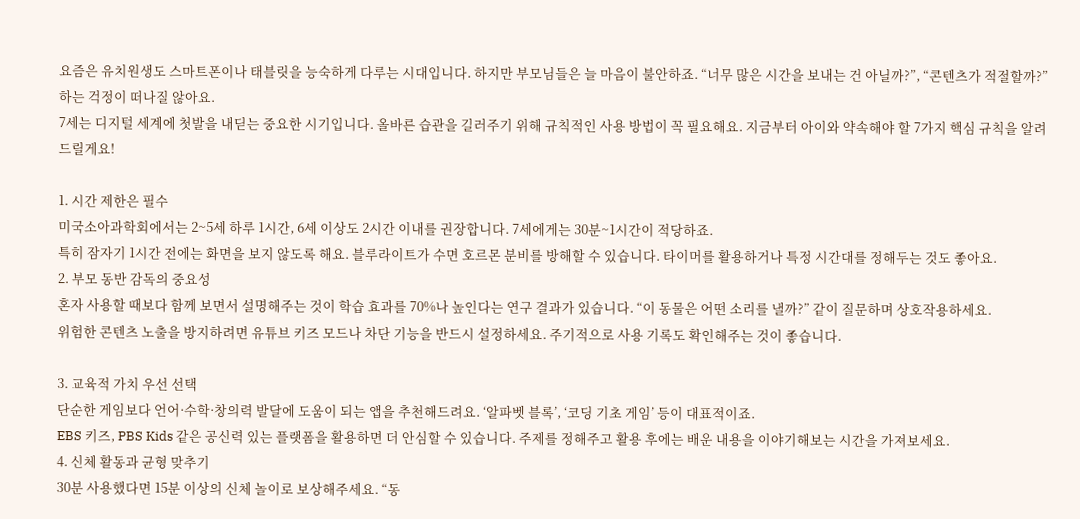요즘은 유치원생도 스마트폰이나 태블릿을 능숙하게 다루는 시대입니다. 하지만 부모님들은 늘 마음이 불안하죠. “너무 많은 시간을 보내는 건 아닐까?”, “콘텐츠가 적절할까?” 하는 걱정이 떠나질 않아요.
7세는 디지털 세계에 첫발을 내딛는 중요한 시기입니다. 올바른 습관을 길러주기 위해 규칙적인 사용 방법이 꼭 필요해요. 지금부터 아이와 약속해야 할 7가지 핵심 규칙을 알려드릴게요!

1. 시간 제한은 필수
미국소아과학회에서는 2~5세 하루 1시간, 6세 이상도 2시간 이내를 권장합니다. 7세에게는 30분~1시간이 적당하죠.
특히 잠자기 1시간 전에는 화면을 보지 않도록 해요. 블루라이트가 수면 호르몬 분비를 방해할 수 있습니다. 타이머를 활용하거나 특정 시간대를 정해두는 것도 좋아요.
2. 부모 동반 감독의 중요성
혼자 사용할 때보다 함께 보면서 설명해주는 것이 학습 효과를 70%나 높인다는 연구 결과가 있습니다. “이 동물은 어떤 소리를 낼까?” 같이 질문하며 상호작용하세요.
위험한 콘텐츠 노출을 방지하려면 유튜브 키즈 모드나 차단 기능을 반드시 설정하세요. 주기적으로 사용 기록도 확인해주는 것이 좋습니다.

3. 교육적 가치 우선 선택
단순한 게임보다 언어·수학·창의력 발달에 도움이 되는 앱을 추천해드려요. ‘알파벳 블록’, ‘코딩 기초 게임’ 등이 대표적이죠.
EBS 키즈, PBS Kids 같은 공신력 있는 플랫폼을 활용하면 더 안심할 수 있습니다. 주제를 정해주고 활용 후에는 배운 내용을 이야기해보는 시간을 가져보세요.
4. 신체 활동과 균형 맞추기
30분 사용했다면 15분 이상의 신체 놀이로 보상해주세요. “동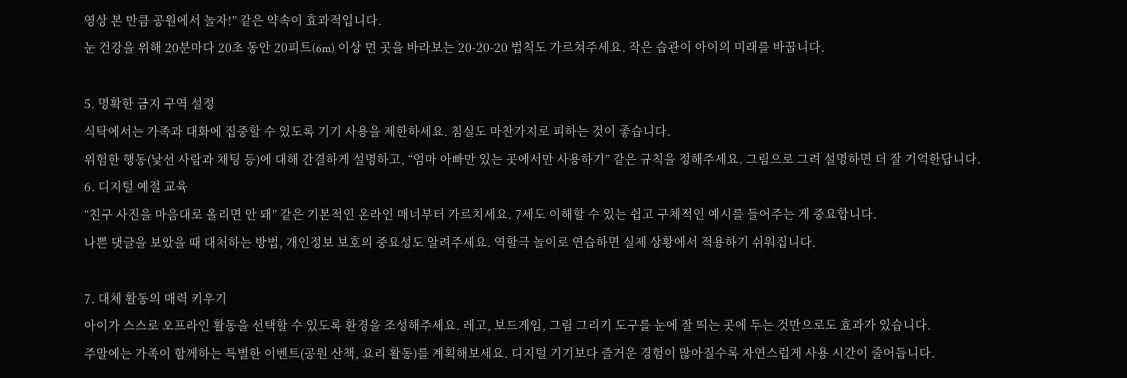영상 본 만큼 공원에서 놀자!” 같은 약속이 효과적입니다.
눈 건강을 위해 20분마다 20초 동안 20피트(6m) 이상 먼 곳을 바라보는 20-20-20 법칙도 가르쳐주세요. 작은 습관이 아이의 미래를 바꿉니다.

5. 명확한 금지 구역 설정
식탁에서는 가족과 대화에 집중할 수 있도록 기기 사용을 제한하세요. 침실도 마찬가지로 피하는 것이 좋습니다.
위험한 행동(낯선 사람과 채팅 등)에 대해 간결하게 설명하고, “엄마 아빠만 있는 곳에서만 사용하기” 같은 규칙을 정해주세요. 그림으로 그려 설명하면 더 잘 기억한답니다.
6. 디지털 예절 교육
“친구 사진을 마음대로 올리면 안 돼” 같은 기본적인 온라인 매너부터 가르치세요. 7세도 이해할 수 있는 쉽고 구체적인 예시를 들어주는 게 중요합니다.
나쁜 댓글을 보았을 때 대처하는 방법, 개인정보 보호의 중요성도 알려주세요. 역할극 놀이로 연습하면 실제 상황에서 적용하기 쉬워집니다.

7. 대체 활동의 매력 키우기
아이가 스스로 오프라인 활동을 선택할 수 있도록 환경을 조성해주세요. 레고, 보드게임, 그림 그리기 도구를 눈에 잘 띄는 곳에 두는 것만으로도 효과가 있습니다.
주말에는 가족이 함께하는 특별한 이벤트(공원 산책, 요리 활동)를 계획해보세요. 디지털 기기보다 즐거운 경험이 많아질수록 자연스럽게 사용 시간이 줄어듭니다.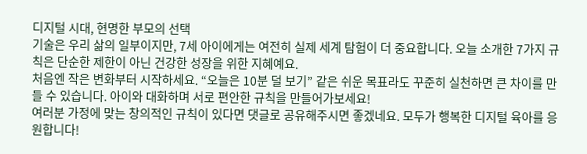디지털 시대, 현명한 부모의 선택
기술은 우리 삶의 일부이지만, 7세 아이에게는 여전히 실제 세계 탐험이 더 중요합니다. 오늘 소개한 7가지 규칙은 단순한 제한이 아닌 건강한 성장을 위한 지혜예요.
처음엔 작은 변화부터 시작하세요. “오늘은 10분 덜 보기” 같은 쉬운 목표라도 꾸준히 실천하면 큰 차이를 만들 수 있습니다. 아이와 대화하며 서로 편안한 규칙을 만들어가보세요!
여러분 가정에 맞는 창의적인 규칙이 있다면 댓글로 공유해주시면 좋겠네요. 모두가 행복한 디지털 육아를 응원합니다!